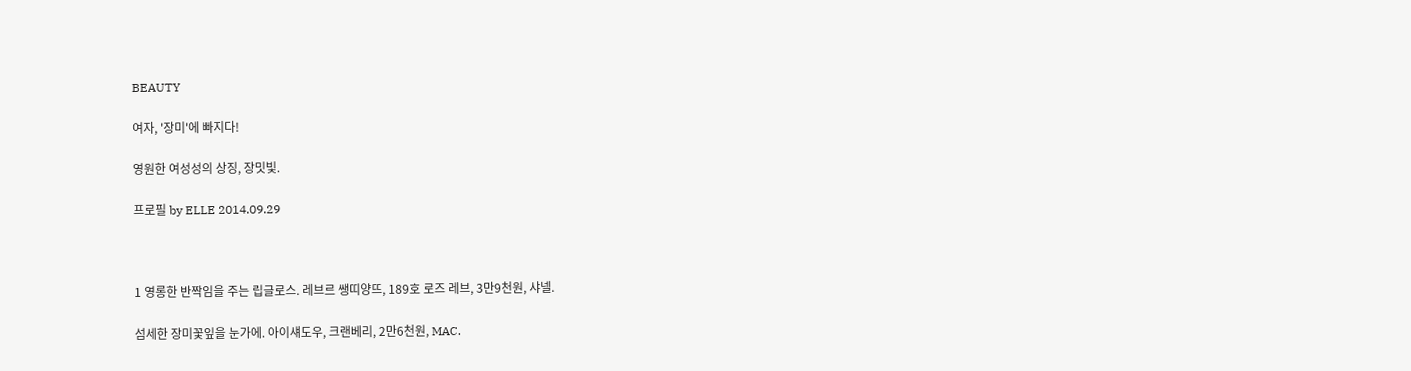BEAUTY

여자, '장미'에 빠지다!

영원한 여성성의 상징, 장밋빛.

프로필 by ELLE 2014.09.29



1 영롱한 반짝임을 주는 립글로스. 레브르 쌩띠양뜨, 189호 로즈 레브, 3만9천원, 샤넬.

섬세한 장미꽃잎을 눈가에. 아이섀도우, 크랜베리, 2만6천원, MAC.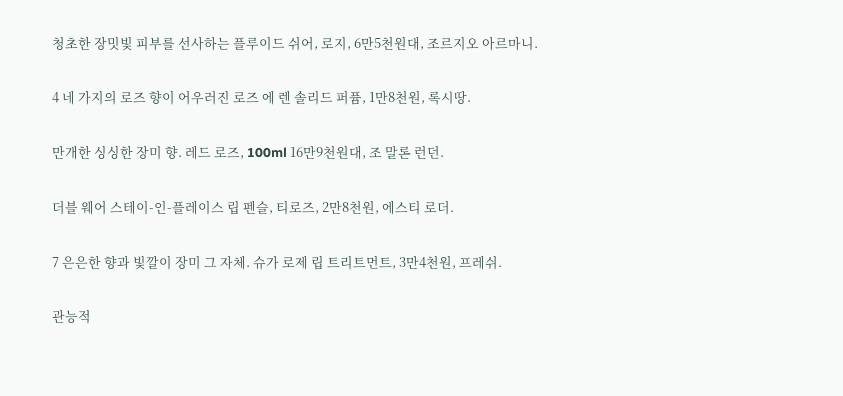청초한 장밋빛 피부를 선사하는 플루이드 쉬어, 로지, 6만5천원대, 조르지오 아르마니.

4 네 가지의 로즈 향이 어우러진 로즈 에 렌 솔리드 퍼퓸, 1만8천원, 록시땅.

만개한 싱싱한 장미 향. 레드 로즈, 100ml 16만9천원대, 조 말론 런던.

더블 웨어 스테이-인-플레이스 립 펜슬, 티로즈, 2만8천원, 에스티 로더.

7 은은한 향과 빛깔이 장미 그 자체. 슈가 로제 립 트리트먼트, 3만4천원, 프레쉬.

관능적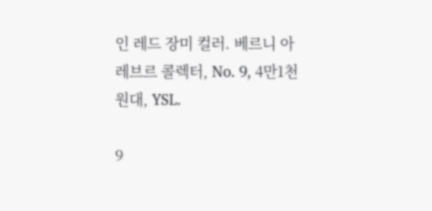인 레드 장미 컬러. 베르니 아 레브르 콜렉터, No. 9, 4만1천원대, YSL.

9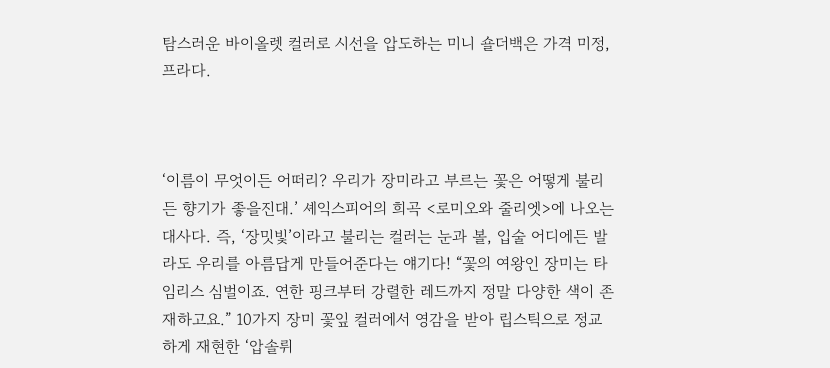탐스러운 바이올렛 컬러로 시선을 압도하는 미니 숄더백은 가격 미정, 프라다.



‘이름이 무엇이든 어떠리? 우리가 장미라고 부르는 꽃은 어떻게 불리든 향기가 좋을진대.’ 셰익스피어의 희곡 <로미오와 줄리엣>에 나오는 대사다. 즉, ‘장밋빛’이라고 불리는 컬러는 눈과 볼, 입술 어디에든 발라도 우리를 아름답게 만들어준다는 얘기다! “꽃의 여왕인 장미는 타임리스 심벌이죠. 연한 핑크부터 강렬한 레드까지 정말 다양한 색이 존재하고요.” 10가지 장미 꽃잎 컬러에서 영감을 받아 립스틱으로 정교하게 재현한 ‘압솔뤼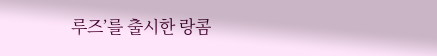루즈’를 출시한 랑콤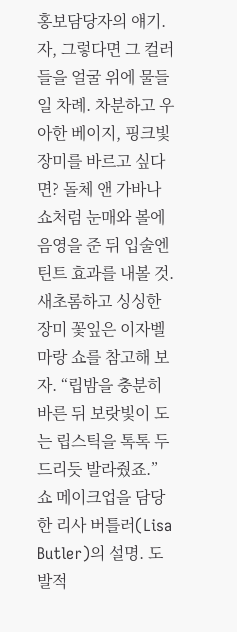홍보담당자의 얘기. 자, 그렇다면 그 컬러들을 얼굴 위에 물들일 차례. 차분하고 우아한 베이지, 핑크빛 장미를 바르고 싶다면? 돌체 앤 가바나 쇼처럼 눈매와 볼에 음영을 준 뒤 입술엔 틴트 효과를 내볼 것. 새초롬하고 싱싱한 장미 꽃잎은 이자벨 마랑 쇼를 참고해 보자. “립밤을 충분히 바른 뒤 보랏빛이 도는 립스틱을 톡톡 두드리듯 발라줬죠.” 쇼 메이크업을 담당한 리사 버틀러(Lisa Butler)의 설명. 도발적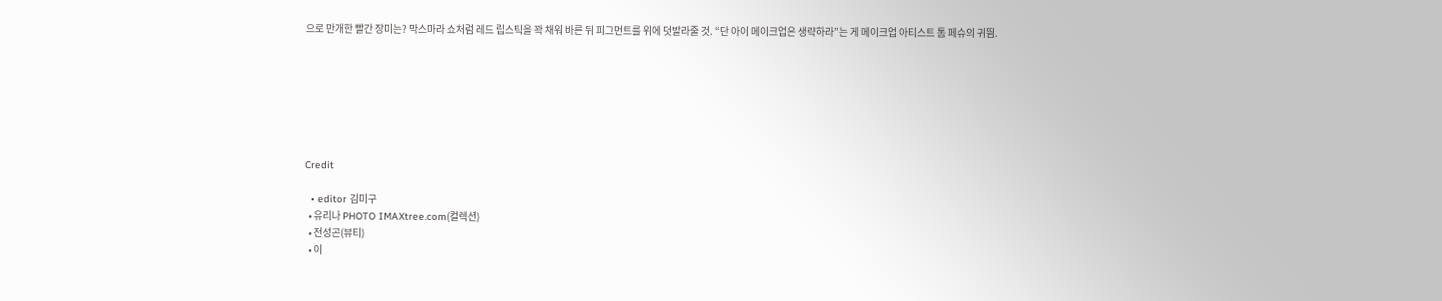으로 만개한 빨간 장미는? 막스마라 쇼처럼 레드 립스틱을 꽉 채워 바른 뒤 피그먼트를 위에 덧발라줄 것. “단 아이 메이크업은 생략하라”는 게 메이크업 아티스트 톰 페슈의 귀띔.







Credit

  • editor 김미구
  • 유리나 PHOTO IMAXtree.com(컬렉션)
  • 전성곤(뷰티)
  • 이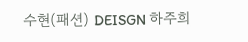수현(패션) DEISGN 하주희